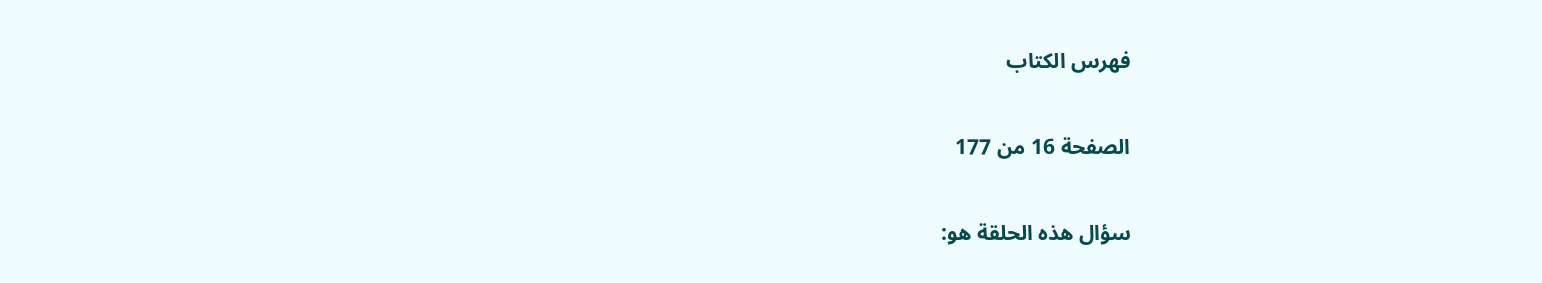فهرس الكتاب

الصفحة 16 من 177

سؤال هذه الحلقة هو: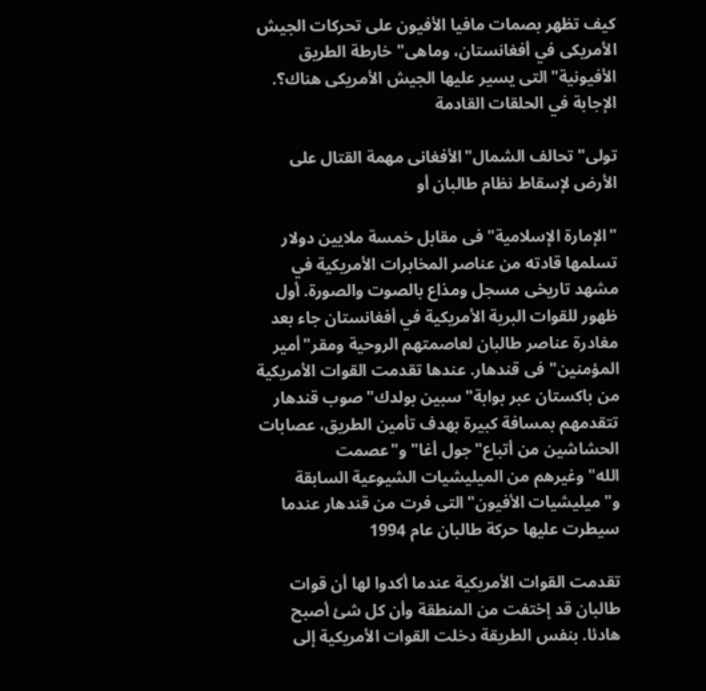كيف تظهر بصمات مافيا الأفيون على تحركات الجيش الأمريكى في أفغانستان، وماهى"خارطة الطريق الأفيونية"التى يسير عليها الجيش الأمريكى هناك؟. الإجابة في الحلقات القادمة

تولى"تحالف الشمال"الأفغانى مهمة القتال على الأرض لإسقاط نظام طالبان أو

"الإمارة الإسلامية"فى مقابل خمسة ملايين دولار تسلمها قادته من عناصر المخابرات الأمريكية في مشهد تاريخى مسجل ومذاع بالصوت والصورة. أول ظهور للقوات البرية الأمريكية في أفغانستان جاء بعد مغادرة عناصر طالبان لعاصمتهم الروحية ومقر"أمير المؤمنين"فى قندهار. عندها تقدمت القوات الأمريكية من باكستان عبر بوابة"سبين بولدك"صوب قندهار تتقدمهم بمسافة كبيرة بهدف تأمين الطريق، عصابات الحشاشين من أتباع"جول أغا"و"عصمت الله"وغيرهم من الميليشيات الشيوعية السابقة و"ميليشيات الأفيون"التى فرت من قندهار عندما سيطرت عليها حركة طالبان عام 1994

تقدمت القوات الأمريكية عندما أكدوا لها أن قوات طالبان قد إختفت من المنطقة وأن كل شئ أصبح هادئا. بنفس الطريقة دخلت القوات الأمريكية إلى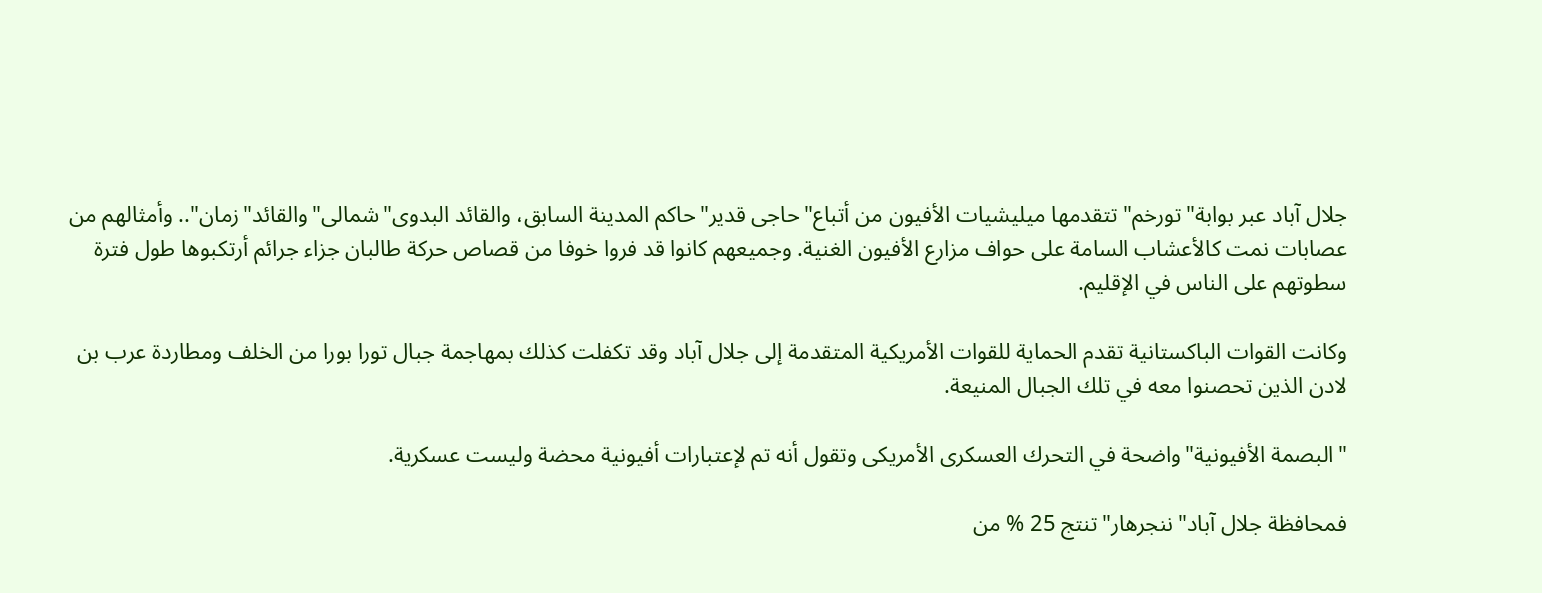جلال آباد عبر بوابة"تورخم"تتقدمها ميليشيات الأفيون من أتباع"حاجى قدير"حاكم المدينة السابق، والقائد البدوى"شمالى"والقائد"زمان".. وأمثالهم من عصابات نمت كالأعشاب السامة على حواف مزارع الأفيون الغنية. وجميعهم كانوا قد فروا خوفا من قصاص حركة طالبان جزاء جرائم أرتكبوها طول فترة سطوتهم على الناس في الإقليم.

وكانت القوات الباكستانية تقدم الحماية للقوات الأمريكية المتقدمة إلى جلال آباد وقد تكفلت كذلك بمهاجمة جبال تورا بورا من الخلف ومطاردة عرب بن لادن الذين تحصنوا معه في تلك الجبال المنيعة.

"البصمة الأفيونية"واضحة في التحرك العسكرى الأمريكى وتقول أنه تم لإعتبارات أفيونية محضة وليست عسكرية.

فمحافظة جلال آباد"ننجرهار"تنتج 25 % من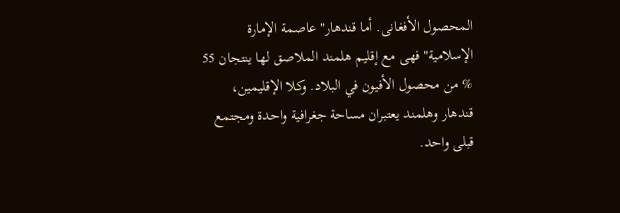المحصول الأفغانى. أما قندهار"عاصمة الإمارة الإسلامية"فهى مع إقليم هلمند الملاصق لها ينتجان 55 % من محصول الأفيون في البلاد. وكلا الإقليمين، قندهار وهلمند يعتبران مساحة جغرافية واحدة ومجتمع قبلى واحد.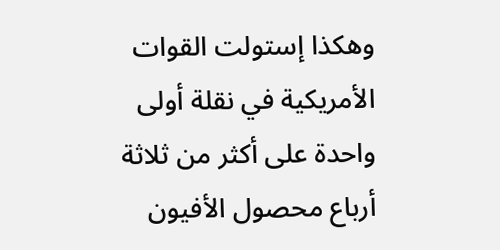وهكذا إستولت القوات الأمريكية في نقلة أولى واحدة على أكثر من ثلاثة أرباع محصول الأفيون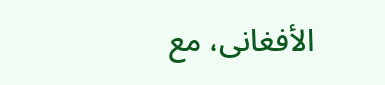الأفغانى، مع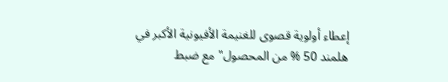إعطاء أولوية قصوى للغنيمة الأفيونية الأكبر في هلمند 50 % من المحصول"مع ضبط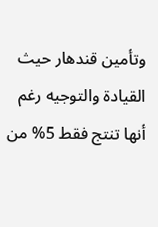وتأمين قندهار حيث القيادة والتوجيه رغم أنها تنتج فقط 5% من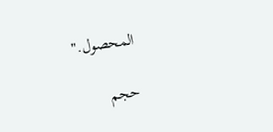المحصول."

حجم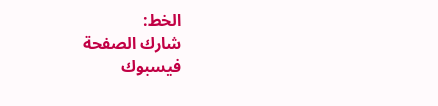الخط:
شارك الصفحة
فيسبوك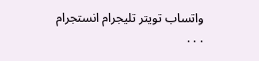واتساب تويتر تليجرام انستجرام
. . .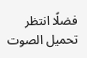فضلًا انتظر تحميل الصوت